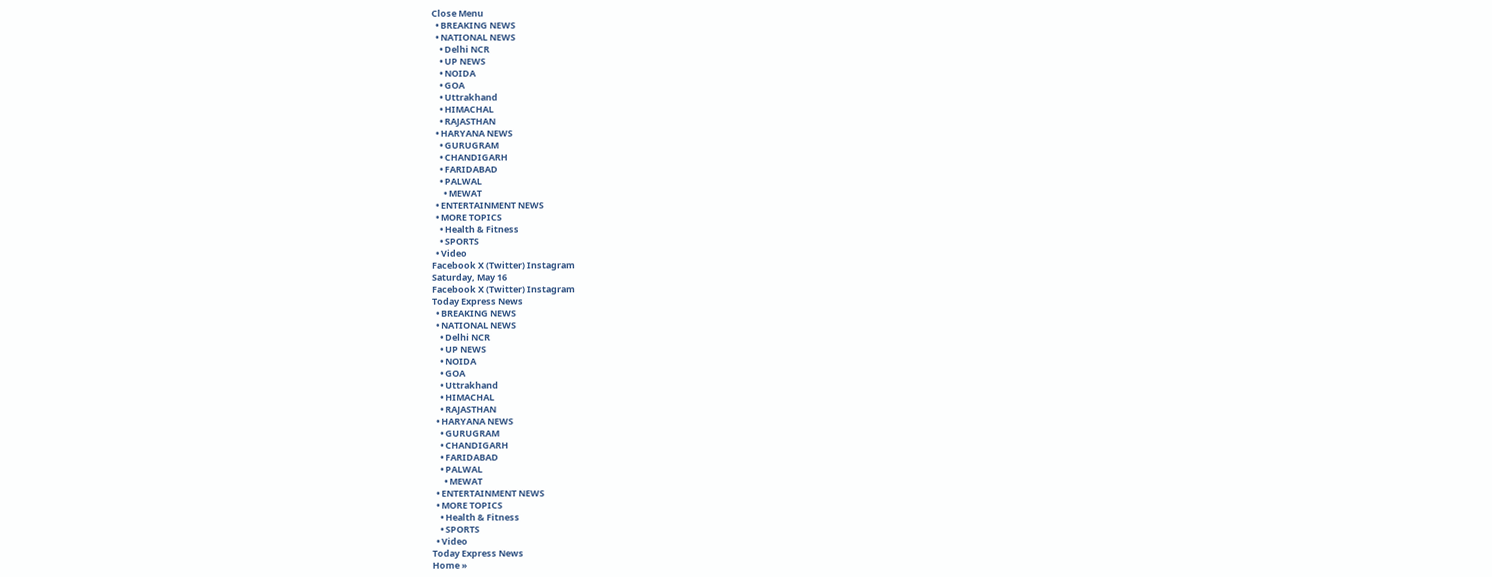Close Menu
  • BREAKING NEWS
  • NATIONAL NEWS
    • Delhi NCR
    • UP NEWS
    • NOIDA
    • GOA
    • Uttrakhand
    • HIMACHAL
    • RAJASTHAN
  • HARYANA NEWS
    • GURUGRAM
    • CHANDIGARH
    • FARIDABAD
    • PALWAL
      • MEWAT
  • ENTERTAINMENT NEWS
  • MORE TOPICS
    • Health & Fitness
    • SPORTS
  • Video
Facebook X (Twitter) Instagram
Saturday, May 16
Facebook X (Twitter) Instagram
Today Express News
  • BREAKING NEWS
  • NATIONAL NEWS
    • Delhi NCR
    • UP NEWS
    • NOIDA
    • GOA
    • Uttrakhand
    • HIMACHAL
    • RAJASTHAN
  • HARYANA NEWS
    • GURUGRAM
    • CHANDIGARH
    • FARIDABAD
    • PALWAL
      • MEWAT
  • ENTERTAINMENT NEWS
  • MORE TOPICS
    • Health & Fitness
    • SPORTS
  • Video
Today Express News
Home »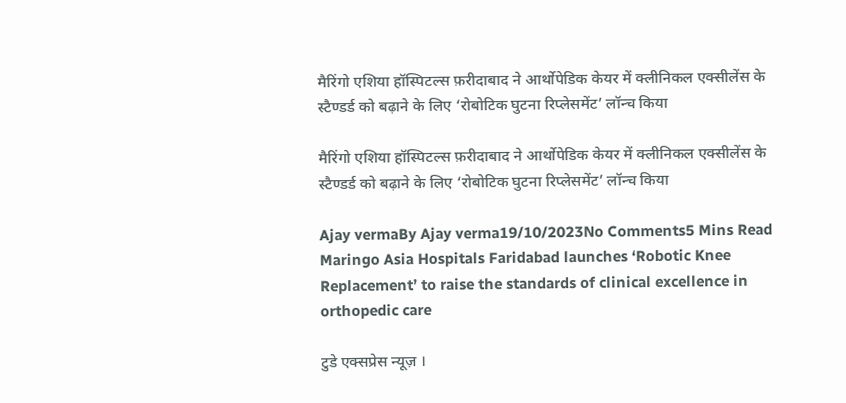मैरिंगो एशिया हॉस्पिटल्स फ़रीदाबाद ने आर्थोपेडिक केयर में क्लीनिकल एक्सीलेंस के स्टैण्डर्ड को बढ़ाने के लिए ‘रोबोटिक घुटना रिप्लेसमेंट’ लॉन्च किया

मैरिंगो एशिया हॉस्पिटल्स फ़रीदाबाद ने आर्थोपेडिक केयर में क्लीनिकल एक्सीलेंस के स्टैण्डर्ड को बढ़ाने के लिए ‘रोबोटिक घुटना रिप्लेसमेंट’ लॉन्च किया

Ajay vermaBy Ajay verma19/10/2023No Comments5 Mins Read
Maringo Asia Hospitals Faridabad launches ‘Robotic Knee Replacement’ to raise the standards of clinical excellence in orthopedic care

टुडे एक्सप्रेस न्यूज़ ।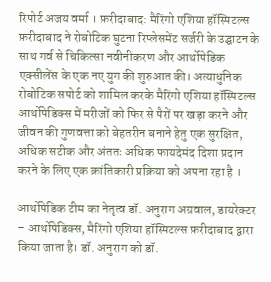रिपोर्ट अजय वर्मा । फ़रीदाबाद: मैरिंगो एशिया हॉस्पिटल्स फ़रीदाबाद ने रोबोटिक घुटना रिप्लेसमेंट सर्जरी के उद्घाटन के साथ गर्व से चिकित्सा नवीनीकरण और आर्थोपेडिक एक्सीलेंस के एक नए युग की शुरुआत की। अत्याधुनिक रोबोटिक सपोर्ट को शामिल करके मैरिंगो एशिया हॉस्पिटल्स आर्थोपेडिक्स में मरीजों को फिर से पैरों पर खड़ा करने और जीवन की गुणवत्ता को बेहतरीन बनाने हेतु एक सुरक्षित, अधिक सटीक और अंततः अधिक फायदेमंद दिशा प्रदान करने के लिए एक क्रांतिकारी प्रक्रिया को अपना रहा है ।

आर्थोपेडिक टीम का नेतृत्व डॉ. अनुराग अग्रवाल, डायरेक्टर – आर्थोपेडिक्स, मैरिंगो एशिया हॉस्पिटल्स फ़रीदाबाद द्वारा किया जाता है। डॉ. अनुराग को डॉ.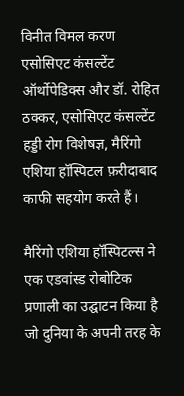विनीत विमल करण एसोसिएट कंसल्टेंट ऑर्थोपेडिक्स और डॉ. रोहित ठक्कर, एसोसिएट कंसल्टेंट हड्डी रोग विशेषज्ञ, मैरिंगो एशिया हॉस्पिटल फ़रीदाबाद काफी सहयोग करते हैं।

मैरिंगो एशिया हॉस्पिटल्स ने एक एडवांस्ड रोबोटिक प्रणाली का उद्घाटन किया है जो दुनिया के अपनी तरह के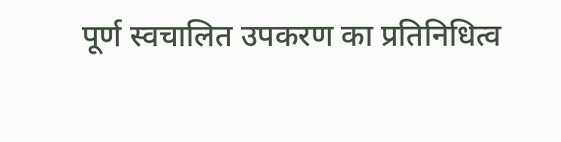पूर्ण स्वचालित उपकरण का प्रतिनिधित्व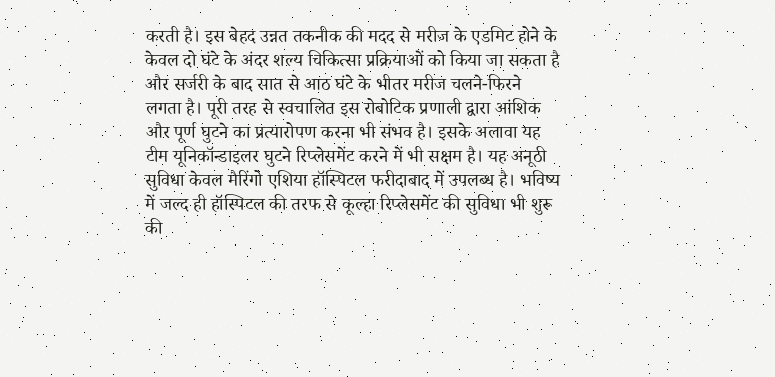करती है। इस बेहद उन्नत तकनीक की मदद से मरीज के एडमिट होने के केवल दो घंटे के अंदर शल्य चिकित्सा प्रक्रियाओं को किया जा सकता है और सर्जरी के बाद सात से आठ घंटे के भीतर मरीज चलने-फिरने लगता है। पूरी तरह से स्वचालित इस रोबोटिक प्रणाली द्वारा आंशिक और पूर्ण घुटने का प्रत्यारोपण करना भी संभव है। इसके अलावा यह टीम यूनिकॉन्डाइलर घुटने रिप्लेसमेंट करने में भी सक्षम है। यह अनूठी सुविधा केवल मैरिंगो एशिया हॉस्पिटल फरीदाबाद में उपलब्ध है। भविष्य में जल्द ही हॉस्पिटल की तरफ से कूल्हा रिप्लेसमेंट की सुविधा भी शुरू की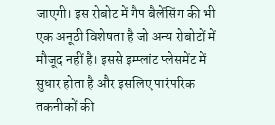जाएगी। इस रोबोट में गैप बैलेंसिंग की भी एक अनूठी विशेषता है जो अन्य रोबोटों में मौजूद नहीं है। इससे इम्प्लांट प्लेसमेंट में सुधार होता है और इसलिए पारंपरिक तकनीकों की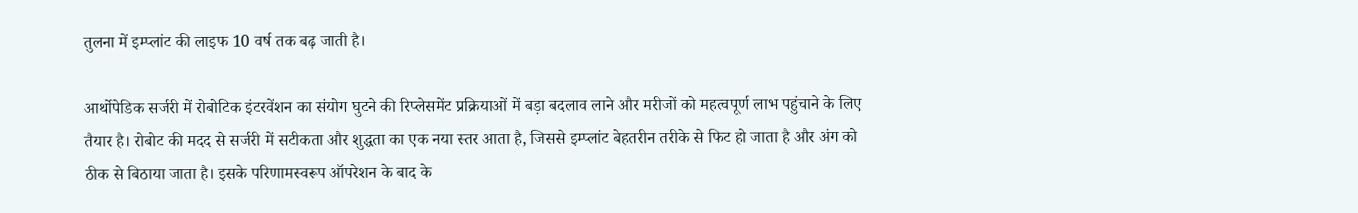तुलना में इम्प्लांट की लाइफ 10 वर्ष तक बढ़ जाती है।

आर्थोपेडिक सर्जरी में रोबोटिक इंटरवेंशन का संयोग घुटने की रिप्लेसमेंट प्रक्रियाओं में बड़ा बदलाव लाने और मरीजों को महत्वपूर्ण लाभ पहुंचाने के लिए तैयार है। रोबोट की मदद से सर्जरी में सटीकता और शुद्धता का एक नया स्तर आता है, जिससे इम्प्लांट बेहतरीन तरीके से फिट हो जाता है और अंग को ठीक से बिठाया जाता है। इसके परिणामस्वरूप ऑपरेशन के बाद के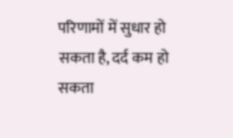परिणामों में सुधार हो सकता है, दर्द कम हो सकता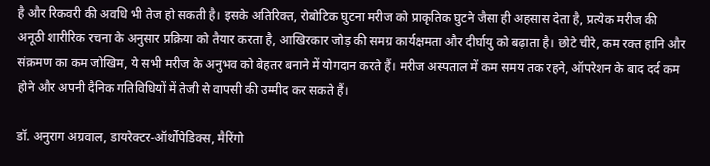है और रिकवरी की अवधि भी तेज हो सकती है। इसके अतिरिक्त, रोबोटिक घुटना मरीज को प्राकृतिक घुटने जैसा ही अहसास देता है, प्रत्येक मरीज की अनूठी शारीरिक रचना के अनुसार प्रक्रिया को तैयार करता है, आखिरकार जोड़ की समग्र कार्यक्षमता और दीर्घायु को बढ़ाता है। छोटे चीरे, कम रक्त हानि और संक्रमण का कम जोखिम, ये सभी मरीज के अनुभव को बेहतर बनाने में योगदान करते हैं। मरीज अस्पताल में कम समय तक रहने, ऑपरेशन के बाद दर्द कम होने और अपनी दैनिक गतिविधियों में तेजी से वापसी की उम्मीद कर सकते हैं।

डॉ. अनुराग अग्रवाल, डायरेक्टर-ऑर्थोपेडिक्स, मैरिंगो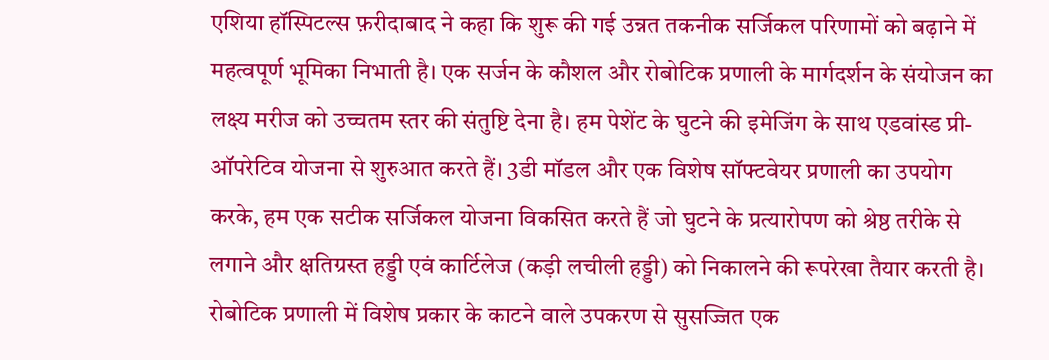एशिया हॉस्पिटल्स फ़रीदाबाद ने कहा कि शुरू की गई उन्नत तकनीक सर्जिकल परिणामों को बढ़ाने में महत्वपूर्ण भूमिका निभाती है। एक सर्जन के कौशल और रोबोटिक प्रणाली के मार्गदर्शन के संयोजन का लक्ष्य मरीज को उच्चतम स्तर की संतुष्टि देना है। हम पेशेंट के घुटने की इमेजिंग के साथ एडवांस्ड प्री-ऑपरेटिव योजना से शुरुआत करते हैं। 3डी मॉडल और एक विशेष सॉफ्टवेयर प्रणाली का उपयोग करके, हम एक सटीक सर्जिकल योजना विकसित करते हैं जो घुटने के प्रत्यारोपण को श्रेष्ठ तरीके से लगाने और क्षतिग्रस्त हड्डी एवं कार्टिलेज (कड़ी लचीली हड्डी) को निकालने की रूपरेखा तैयार करती है। रोबोटिक प्रणाली में विशेष प्रकार के काटने वाले उपकरण से सुसज्जित एक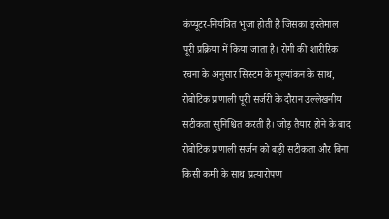कंप्यूटर-नियंत्रित भुजा होती है जिसका इस्तेमाल पूरी प्रक्रिया में किया जाता है। रोगी की शारीरिक रचना के अनुसार सिस्टम के मूल्यांकन के साथ, रोबोटिक प्रणाली पूरी सर्जरी के दौरान उल्लेखनीय सटीकता सुनिश्चित करती है। जोड़ तैयार होने के बाद रोबोटिक प्रणाली सर्जन को बड़ी सटीकता और बिना किसी कमी के साथ प्रत्यारोपण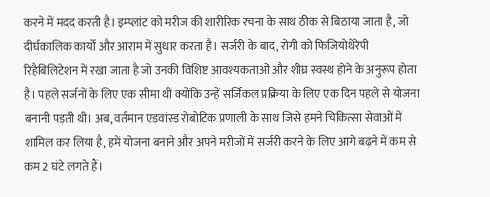करने में मदद करती है। इम्प्लांट को मरीज की शारीरिक रचना के साथ ठीक से बिठाया जाता है, जो दीर्घकालिक कार्यों और आराम में सुधार करता है। सर्जरी के बाद, रोगी को फिजियोथेरेपी रिहैबिलिटेशन में रखा जाता है जो उनकी विशिष्ट आवश्यकताओं और शीघ्र स्वस्थ होने के अनुरूप होता है। पहले सर्जनों के लिए एक सीमा थी क्योंकि उन्हें सर्जिकल प्रक्रिया के लिए एक दिन पहले से योजना बनानी पड़ती थी। अब, वर्तमान एडवांस्ड रोबोटिक प्रणाली के साथ जिसे हमने चिकित्सा सेवाओं में शामिल कर लिया है, हमें योजना बनाने और अपने मरीजों में सर्जरी करने के लिए आगे बढ़ने में कम से कम 2 घंटे लगते हैं।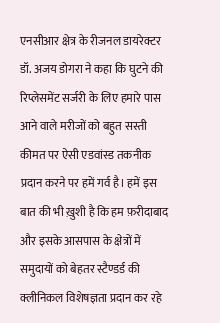एनसीआर क्षेत्र के रीजनल डायरेक्टर डॉ. अजय डोगरा ने कहा कि घुटने की रिप्लेसमेंट सर्जरी के लिए हमारे पास आने वाले मरीजों को बहुत सस्ती कीमत पर ऐसी एडवांस्ड तकनीक प्रदान करने पर हमें गर्व है। हमें इस बात की भी ख़ुशी है कि हम फ़रीदाबाद और इसके आसपास के क्षेत्रों में समुदायों को बेहतर स्टैण्डर्ड की क्लीनिकल विशेषज्ञता प्रदान कर रहे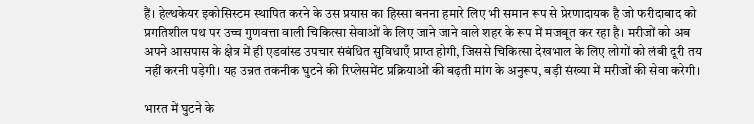हैं। हेल्थकेयर इकोसिस्टम स्थापित करने के उस प्रयास का हिस्सा बनना हमारे लिए भी समान रूप से प्रेरणादायक है जो फरीदाबाद को प्रगतिशील पथ पर उच्च गुणवत्ता वाली चिकित्सा सेवाओं के लिए जाने जाने वाले शहर के रूप में मजबूत कर रहा है। मरीजों को अब अपने आसपास के क्षेत्र में ही एडवांस्ड उपचार संबंधित सुविधाएँ प्राप्त होगी, जिससे चिकित्सा देखभाल के लिए लोगों को लंबी दूरी तय नहीं करनी पड़ेगी। यह उन्नत तकनीक घुटने की रिप्लेसमेंट प्रक्रियाओं की बढ़ती मांग के अनुरूप, बड़ी संख्या में मरीजों की सेवा करेगी।

भारत में घुटने के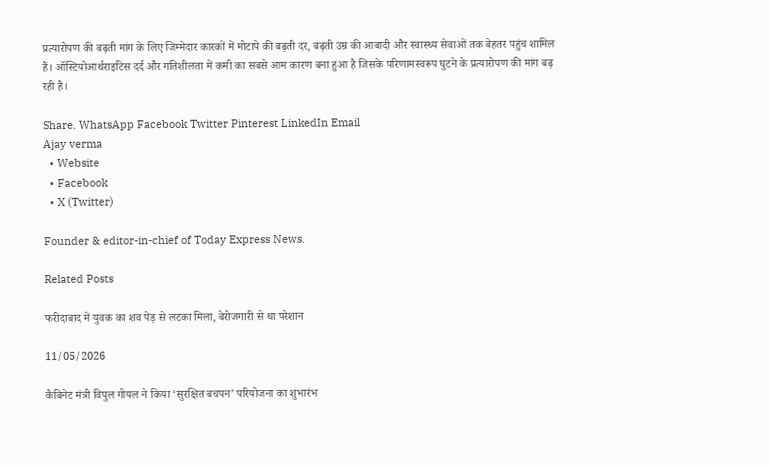प्रत्यारोपण की बढ़ती मांग के लिए जिम्मेदार कारकों में मोटापे की बढ़ती दर, बढ़ती उम्र की आबादी और स्वास्थ्य सेवाओं तक बेहतर पहुंच शामिल हैं। ऑस्टियोआर्थराइटिस दर्द और गतिशीलता में कमी का सबसे आम कारण बना हुआ है जिसके परिणामस्वरूप घुटने के प्रत्यारोपण की मांग बढ़ रही है।

Share. WhatsApp Facebook Twitter Pinterest LinkedIn Email
Ajay verma
  • Website
  • Facebook
  • X (Twitter)

Founder & editor-in-chief of Today Express News.

Related Posts

फरीदाबाद में युवक का शव पेड़ से लटका मिला, बेरोजगारी से था परेशान

11/05/2026

कैबिनेट मंत्री विपुल गोयल ने किया ‘सुरक्षित बचपन’ परियोजना का शुभारंभ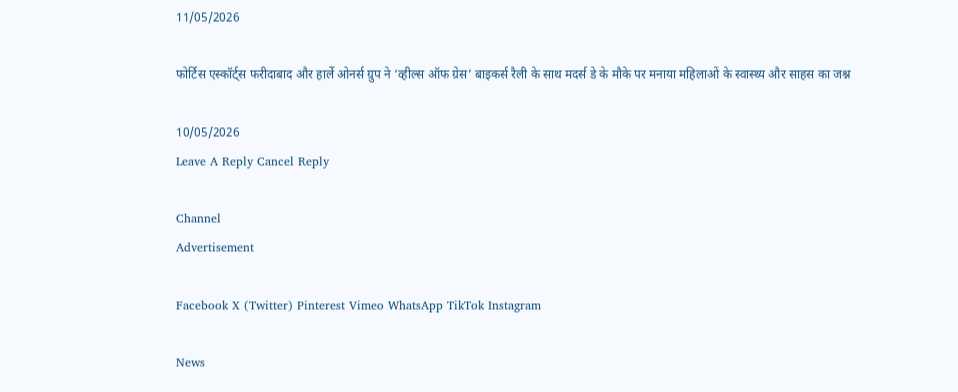11/05/2026

फोर्टिस एस्कॉर्ट्स फरीदाबाद और हार्ले ओनर्स ग्रुप ने ‘व्हील्स ऑफ ग्रेस’ बाइकर्स रैली के साथ मदर्स डे के मौके पर मनाया महिलाओं के स्वास्थ्य और साहस का जश्न

10/05/2026
Leave A Reply Cancel Reply

Channel
Advertisement

Facebook X (Twitter) Pinterest Vimeo WhatsApp TikTok Instagram

News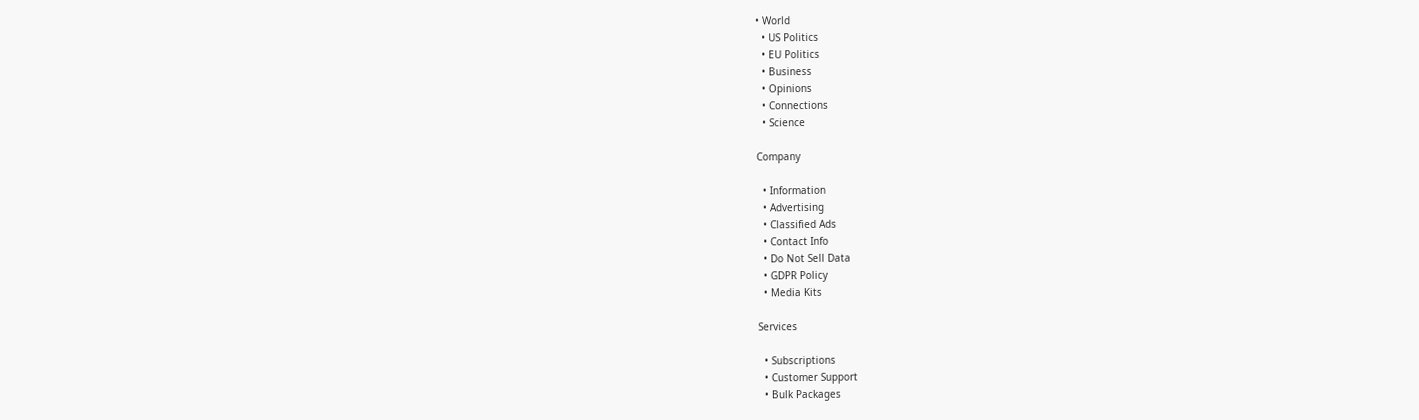• World
  • US Politics
  • EU Politics
  • Business
  • Opinions
  • Connections
  • Science

Company

  • Information
  • Advertising
  • Classified Ads
  • Contact Info
  • Do Not Sell Data
  • GDPR Policy
  • Media Kits

Services

  • Subscriptions
  • Customer Support
  • Bulk Packages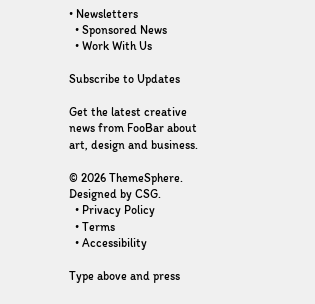• Newsletters
  • Sponsored News
  • Work With Us

Subscribe to Updates

Get the latest creative news from FooBar about art, design and business.

© 2026 ThemeSphere. Designed by CSG.
  • Privacy Policy
  • Terms
  • Accessibility

Type above and press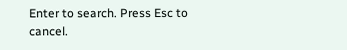Enter to search. Press Esc to cancel.